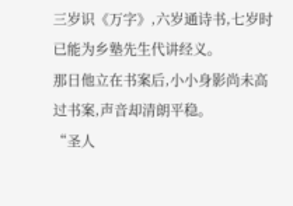三岁识《万字》,六岁通诗书,七岁时已能为乡塾先生代讲经义。
那日他立在书案后,小小身影尚未高过书案,声音却清朗平稳。
“圣人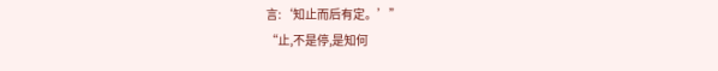言:‘知止而后有定。’”
“止,不是停,是知何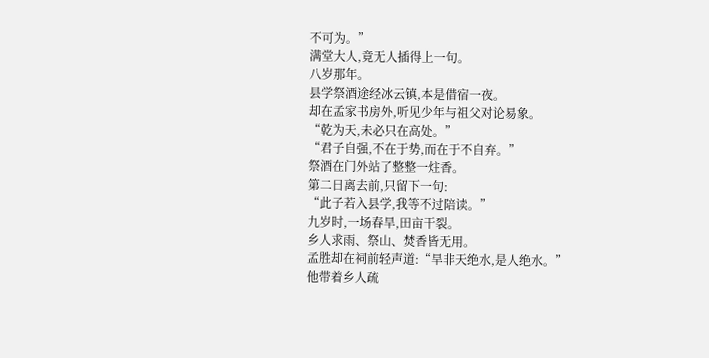不可为。”
满堂大人,竟无人插得上一句。
八岁那年。
县学祭酒途经冰云镇,本是借宿一夜。
却在孟家书房外,听见少年与祖父对论易象。
“乾为天,未必只在高处。”
“君子自强,不在于势,而在于不自弃。”
祭酒在门外站了整整一炷香。
第二日离去前,只留下一句:
“此子若入县学,我等不过陪读。”
九岁时,一场春旱,田亩干裂。
乡人求雨、祭山、焚香皆无用。
孟胜却在祠前轻声道:“旱非天绝水,是人绝水。”
他带着乡人疏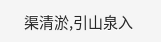渠清淤,引山泉入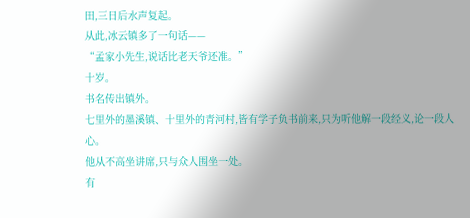田,三日后水声复起。
从此,冰云镇多了一句话——
“孟家小先生,说话比老天爷还准。”
十岁。
书名传出镇外。
七里外的墨溪镇、十里外的青河村,皆有学子负书前来,只为听他解一段经义,论一段人心。
他从不高坐讲席,只与众人围坐一处。
有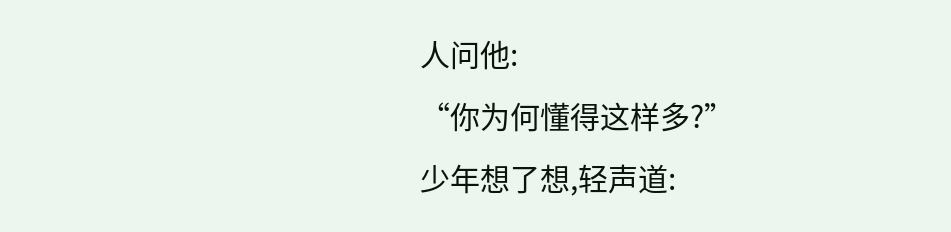人问他:
“你为何懂得这样多?”
少年想了想,轻声道: